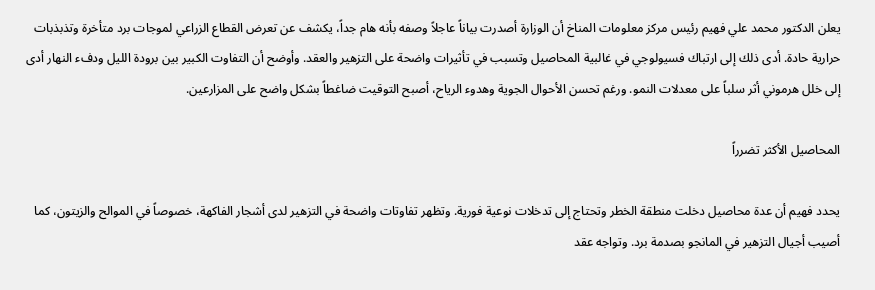يعلن الدكتور محمد علي فهيم رئيس مركز معلومات المناخ أن الوزارة أصدرت بياناً عاجلاً وصفه بأنه هام جداً، يكشف عن تعرض القطاع الزراعي لموجات برد متأخرة وتذبذبات حرارية حادة. أدى ذلك إلى ارتباك فسيولوجي في غالبية المحاصيل وتسبب في تأثيرات واضحة على التزهير والعقد. وأوضح أن التفاوت الكبير بين برودة الليل ودفء النهار أدى إلى خلل هرموني أثر سلباً على معدلات النمو. ورغم تحسن الأحوال الجوية وهدوء الرياح، أصبح التوقيت ضاغطاً بشكل واضح على المزارعين.

المحاصيل الأكثر تضرراً

يحدد فهيم أن عدة محاصيل دخلت منطقة الخطر وتحتاج إلى تدخلات نوعية فورية. وتظهر تفاوتات واضحة في التزهير لدى أشجار الفاكهة، خصوصاً في الموالح والزيتون، كما أصيب أجيال التزهير في المانجو بصدمة برد. وتواجه عقد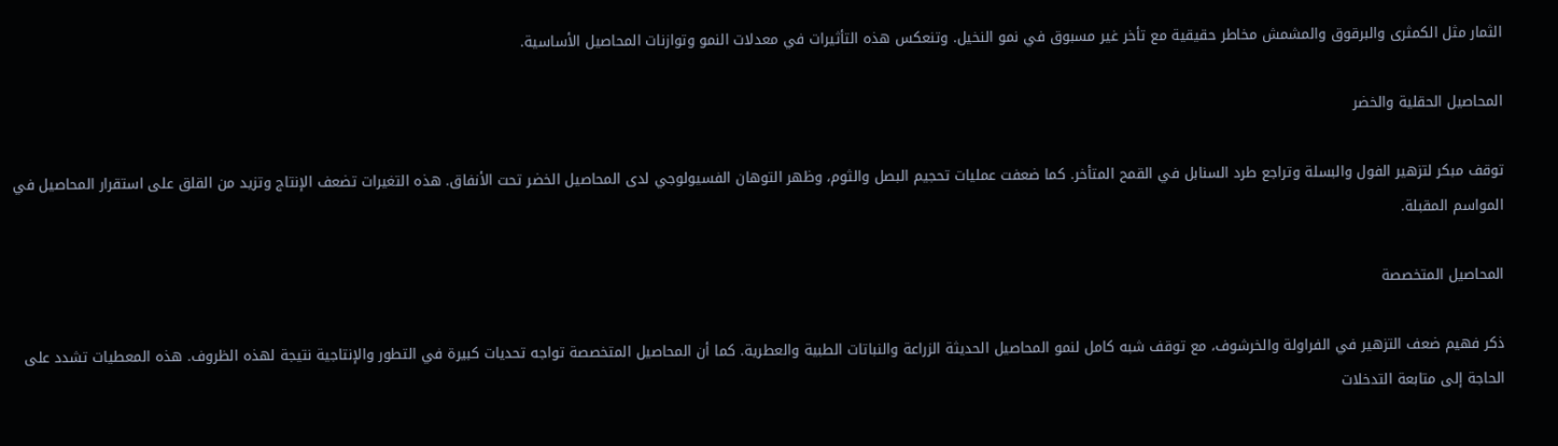الثمار مثل الكمثرى والبرقوق والمشمش مخاطر حقيقية مع تأخر غير مسبوق في نمو النخيل. وتنعكس هذه التأثيرات في معدلات النمو وتوازنات المحاصيل الأساسية.

المحاصيل الحقلية والخضر

توقف مبكر لتزهير الفول والبسلة وتراجع طرد السنابل في القمح المتأخر. كما ضعفت عمليات تحجيم البصل والثوم، وظهر التوهان الفسيولوجي لدى المحاصيل الخضر تحت الأنفاق. هذه التغيرات تضعف الإنتاج وتزيد من القلق على استقرار المحاصيل في المواسم المقبلة.

المحاصيل المتخصصة

ذكر فهيم ضعف التزهير في الفراولة والخرشوف، مع توقف شبه كامل لنمو المحاصيل الحديثة الزراعة والنباتات الطبية والعطرية. كما أن المحاصيل المتخصصة تواجه تحديات كبيرة في التطور والإنتاجية نتيجة لهذه الظروف. هذه المعطيات تشدد على الحاجة إلى متابعة التدخلات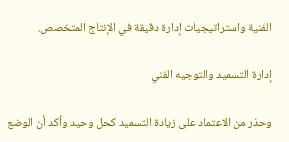الفنية واستراتيجيات إدارة دقيقة في الإنتاج المتخصص.

إدارة التسميد والتوجيه الفني

وحذر من الاعتماد على زيادة التسميد كحل وحيد وأكد أن الوضع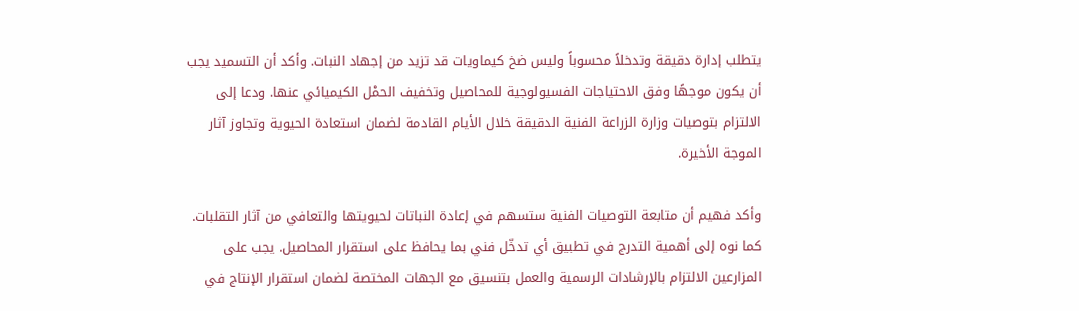يتطلب إدارة دقيقة وتدخلاً محسوباً وليس ضخ كيماويات قد تزيد من إجهاد النبات. وأكد أن التسميد يجب أن يكون موجهًا وفق الاحتياجات الفسيولوجية للمحاصيل وتخفيف الحمْل الكيميائي عنها. ودعا إلى الالتزام بتوصيات وزارة الزراعة الفنية الدقيقة خلال الأيام القادمة لضمان استعادة الحيوية وتجاوز آثار الموجة الأخيرة.

وأكد فهيم أن متابعة التوصيات الفنية ستسهم في إعادة النباتات لحيويتها والتعافي من آثار التقلبات. كما نوه إلى أهمية التدرج في تطبيق أي تدخّل فني بما يحافظ على استقرار المحاصيل. يجب على المزارعين الالتزام بالإرشادات الرسمية والعمل بتنسيق مع الجهات المختصة لضمان استقرار الإنتاج في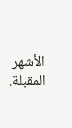الأشهر المقبلة.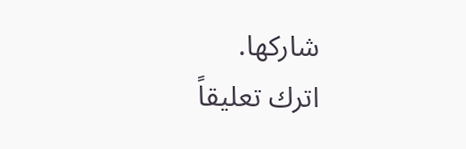شاركها.
اترك تعليقاً